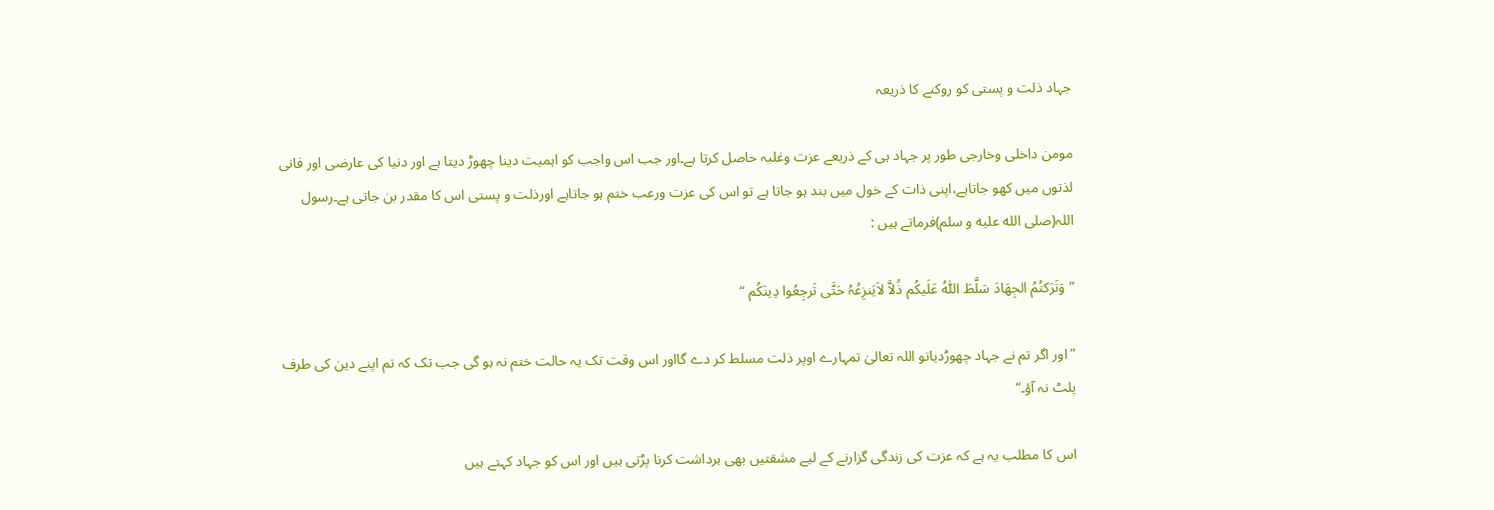جہاد ذلت و پستی کو روکنے کا ذریعہ

مومن داخلی وخارجی طور پر جہاد ہی کے ذریعے عزت وغلبہ حاصل کرتا ہے۔اور جب اس واجب کو اہمیت دینا چھوڑ دیتا ہے اور دنیا کی عارضی اور فانی لذتوں میں کھو جاتاہے،اپنی ذات کے خول میں بند ہو جاتا ہے تو اس کی عزت ورعب ختم ہو جاتاہے اورذلت و پستی اس کا مقدر بن جاتی ہے۔رسول اللہ(صلى الله عليه و سلم)فرماتے ہیں :

”وَتَرَکتُمُ الجِھَادَ سَلَّطَ اللّٰہُ عَلَیکُم ذُلاَّ لاَیَنزِعُہُ حَتَّی تَرجِعُوا دِینَکُم “

”اور اگر تم نے جہاد چھوڑدیاتو اللہ تعالیٰ تمہارے اوپر ذلت مسلط کر دے گااور اس وقت تک یہ حالت ختم نہ ہو گی جب تک کہ تم اپنے دین کی طرف پلٹ نہ آؤ۔“

اس کا مطلب یہ ہے کہ عزت کی زندگی گزارنے کے لیے مشقتیں بھی برداشت کرنا پڑتی ہیں اور اس کو جہاد کہتے ہیں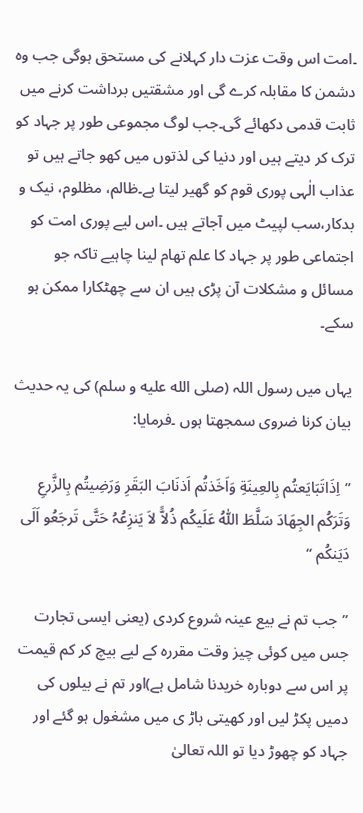۔امت اس وقت عزت دار کہلانے کی مستحق ہوگی جب وہ دشمن کا مقابلہ کرے گی اور مشقتیں برداشت کرنے میں ثابت قدمی دکھائے گی۔جب لوگ مجموعی طور پر جہاد کو ترک کر دیتے ہیں اور دنیا کی لذتوں میں کھو جاتے ہیں تو عذاب الٰہی پوری قوم کو گھیر لیتا ہے۔ظالم، مظلوم، نیک و بدکار،سب لپیٹ میں آجاتے ہیں ۔اس لیے پوری امت کو اجتماعی طور پر جہاد کا علم تھام لینا چاہیے تاکہ جو مسائل و مشکلات آن پڑی ہیں ان سے چھٹکارا ممکن ہو سکے۔

یہاں میں رسول اللہ (صلى الله عليه و سلم) کی یہ حدیث بیان کرنا ضروی سمجھتا ہوں ۔فرمایا:

”اِذَاتَبَایَعتُم بِالعِینَةِ وَاَخَذتُم اَذنَابَ البَقَرِ وَرَضِیتُم بِالزَّرعِ وَتَرَکُم الجِھَادَ سَلَّطَ اللّٰہُ عَلَیکُم ذُلاًّ لاَ یَنزِعُہُ حَتَّی تَرجَعُو اَلَی دَیَنکُم “

”جب تم نے بیع عینہ شروع کردی (یعنی ایسی تجارت جس میں کوئی چیز وقت مقررہ کے لیے بیچ کر کم قیمت پر اس سے دوبارہ خریدنا شامل ہے)اور تم نے بیلوں کی دمیں پکڑ لیں اور کھیتی باڑ ی میں مشغول ہو گئے اور جہاد کو چھوڑ دیا تو اللہ تعالیٰ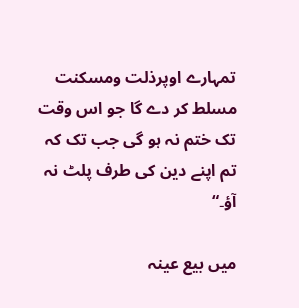تمہارے اوپرذلت ومسکنت مسلط کر دے گا جو اس وقت تک ختم نہ ہو گی جب تک کہ تم اپنے دین کی طرف پلٹ نہ آؤ۔“

میں بیع عینہ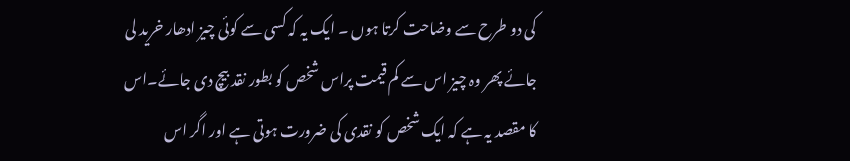کی دو طرح سے وضاحت کرتا ہوں ۔ ایک یہ کہ کسی سے کوئی چیز ادھار خرید لی جائے پھر وہ چیز اس سے کم قیمت پراس شخص کو بطور نقد بیچ دی جائے۔اس کا مقصد یہ ہے کہ ایک شخص کو نقدی کی ضرورت ہوتی ہے اور اگر اس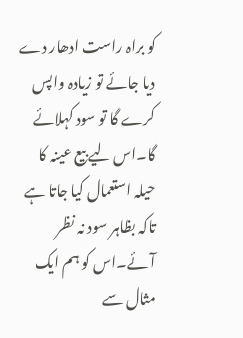کو براہ راست ادھار دے دیا جائے تو زیادہ واپس کرے گا تو سود کہلائے گا۔اس لیے بیع عینہ کا حیلہ استعمال کیا جاتا ہے تاکہ بظاہر سود نہ نظر آئے۔اس کو ہم ایک مثال سے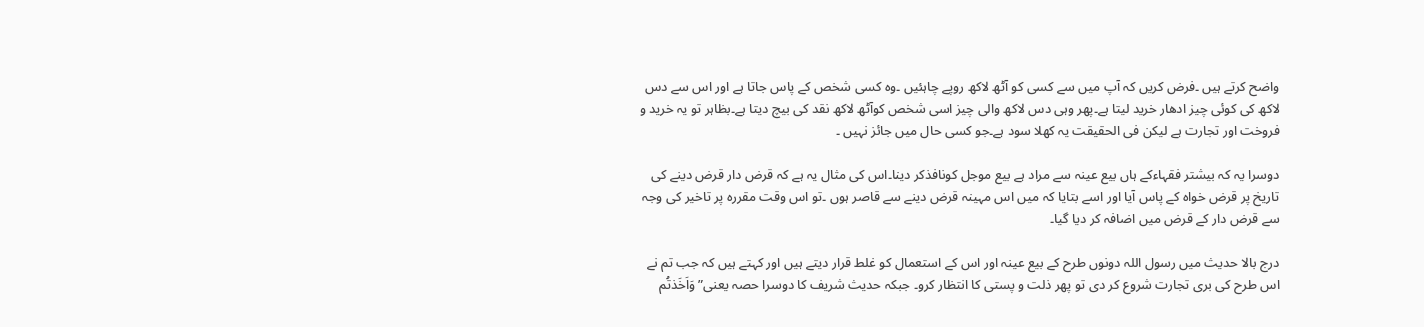واضح کرتے ہیں ۔فرض کریں کہ آپ میں سے کسی کو آٹھ لاکھ روپے چاہئیں ۔وہ کسی شخص کے پاس جاتا ہے اور اس سے دس لاکھ کی کوئی چیز ادھار خرید لیتا ہے۔پھر وہی دس لاکھ والی چیز اسی شخص کوآٹھ لاکھ نقد کی بیچ دیتا ہے۔بظاہر تو یہ خرید و فروخت اور تجارت ہے لیکن فی الحقیقت یہ کھلا سود ہے۔جو کسی حال میں جائز نہیں ۔

دوسرا یہ کہ بیشتر فقہاءکے ہاں بیع عینہ سے مراد ہے بیع موجل کونافذکر دینا۔اس کی مثال یہ ہے کہ قرض دار قرض دینے کی تاریخ پر قرض خواہ کے پاس آیا اور اسے بتایا کہ میں اس مہینہ قرض دینے سے قاصر ہوں ۔تو اس وقت مقررہ پر تاخیر کی وجہ سے قرض دار کے قرض میں اضافہ کر دیا گیا۔

درج بالا حدیث میں رسول اللہ دونوں طرح کے بیع عینہ اور اس کے استعمال کو غلط قرار دیتے ہیں اور کہتے ہیں کہ جب تم نے اس طرح کی بری تجارت شروع کر دی تو پھر ذلت و پستی کا انتظار کرو۔ جبکہ حدیث شریف کا دوسرا حصہ یعنی” وَاَخَذتُم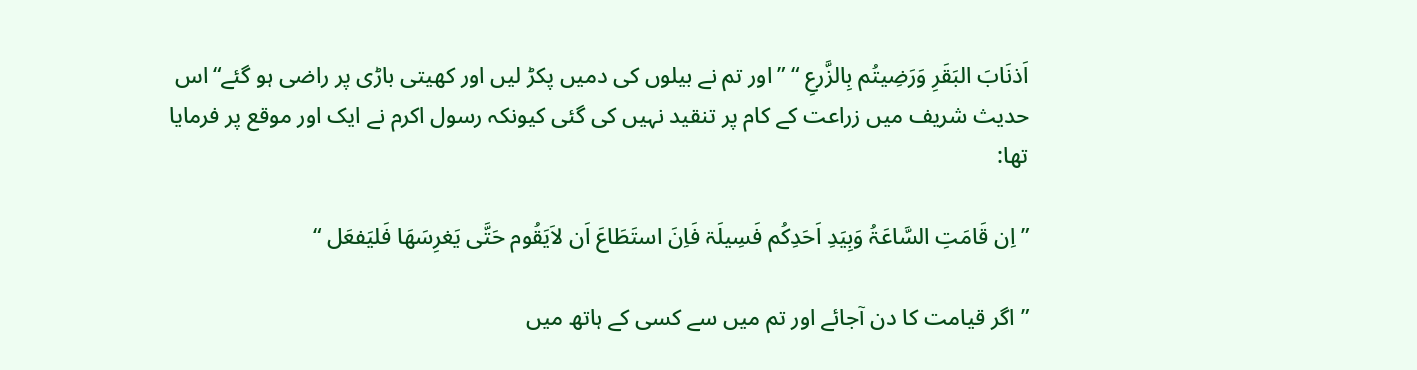اَذنَابَ البَقَرِ وَرَضِیتُم بِالزَّرعِ “ ”اور تم نے بیلوں کی دمیں پکڑ لیں اور کھیتی باڑی پر راضی ہو گئے“اس حدیث شریف میں زراعت کے کام پر تنقید نہیں کی گئی کیونکہ رسول اکرم نے ایک اور موقع پر فرمایا تھا:

”اِن قَامَتِ السَّاعَۃُ وَبِیَدِ اَحَدِکُم فَسِیلَۃ فَاِنَ استَطَاعَ اَن لاَیَقُوم حَتَّی یَغرِسَھَا فَلیَفعَل “

” اگر قیامت کا دن آجائے اور تم میں سے کسی کے ہاتھ میں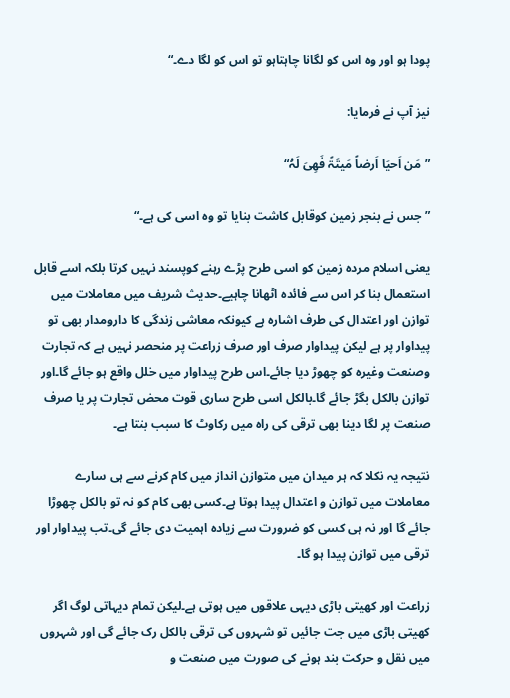پودا ہو اور وہ اس کو لگانا چاہتاہو تو اس کو لگا دے۔“

نیز آپ نے فرمایا:

”مَن اَحیَا اَرضاً مَیتَۃً فَھِیَ لَہُ“

” جس نے بنجر زمین کوقابل کاشت بنایا تو وہ اسی کی ہے۔“

یعنی اسلام مردہ زمین کو اسی طرح پڑے رہنے کوپسند نہیں کرتا بلکہ اسے قابل استعمال بنا کر اس سے فائدہ اٹھانا چاہیے۔حدیث شریف میں معاملات میں توازن اور اعتدال کی طرف اشارہ ہے کیونکہ معاشی زندگی کا دارومدار بھی تو پیداوار پر ہے لیکن پیداوار صرف اور صرف زراعت پر منحصر نہیں ہے کہ تجارت وصنعت وغیرہ کو چھوڑ دیا جائے۔اس طرح پیداوار میں خلل واقع ہو جائے گا۔اور توازن بالکل بگڑ جائے گا۔بالکل اسی طرح ساری قوت محض تجارت پر یا صرف صنعت پر لگا دینا بھی ترقی کی راہ میں رکاوٹ کا سبب بنتا ہے۔

نتیجہ یہ نکلا کہ ہر میدان میں متوازن انداز میں کام کرنے سے ہی سارے معاملات میں توازن و اعتدال پیدا ہوتا ہے۔کسی بھی کام کو نہ تو بالکل چھوڑا جائے گا اور نہ ہی کسی کو ضرورت سے زیادہ اہمیت دی جائے گی۔تب پیداوار اور ترقی میں توازن پیدا ہو گا۔

زراعت اور کھیتی باڑی دیہی علاقوں میں ہوتی ہے۔لیکن تمام دیہاتی لوگ اگر کھیتی باڑی میں جت جائیں تو شہروں کی ترقی بالکل رک جائے گی اور شہروں میں نقل و حرکت بند ہونے کی صورت میں صنعت و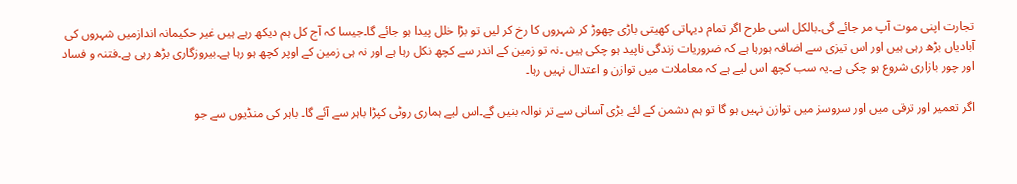تجارت اپنی موت آپ مر جائے گی۔بالکل اسی طرح اگر تمام دیہاتی کھیتی باڑی چھوڑ کر شہروں کا رخ کر لیں تو بڑا خلل پیدا ہو جائے گا۔جیسا کہ آج کل ہم دیکھ رہے ہیں غیر حکیمانہ اندازمیں شہروں کی آبادیاں بڑھ رہی ہیں اور اس تیزی سے اضافہ ہورہا ہے کہ ضروریات زندگی ناپید ہو چکی ہیں ۔نہ تو زمین کے اندر سے کچھ نکل رہا ہے اور نہ ہی زمین کے اوپر کچھ ہو رہا ہے۔بیروزگاری بڑھ رہی ہے۔فتنہ و فساد اور چور بازاری شروع ہو چکی ہے۔یہ سب کچھ اس لیے ہے کہ معاملات میں توازن و اعتدال نہیں رہا۔

اگر تعمیر اور ترقی میں اور سروسز میں توازن نہیں ہو گا تو ہم دشمن کے لئے بڑی آسانی سے تر نوالہ بنیں گے۔اس لیے ہماری روٹی کپڑا باہر سے آئے گا۔ باہر کی منڈیوں سے جو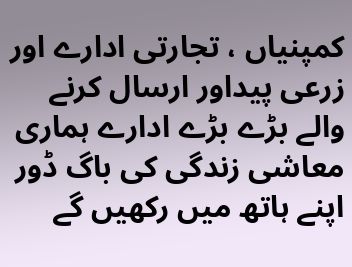کمپنیاں ، تجارتی ادارے اور زرعی پیداور ارسال کرنے والے بڑے بڑے ادارے ہماری معاشی زندگی کی باگ ڈور اپنے ہاتھ میں رکھیں گے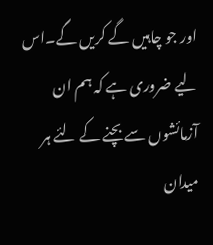اور جو چاہیں گے کریں گے۔اس لیے ضروری ہے کہ ہم ان آزمائشوں سے بچنے کے لئے ہر میدان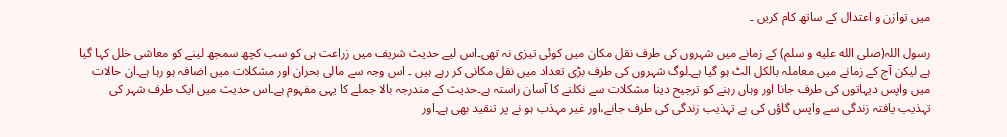میں توازن و اعتدال کے ساتھ کام کریں ۔

رسول اللہ(صلى الله عليه و سلم) کے زمانے میں شہروں کی طرف نقل مکان میں کوئی تیزی نہ تھی۔اس لیے حدیث شریف میں زراعت ہی کو سب کچھ سمجھ لینے کو معاشی خلل کہا گیا ہے لیکن آج کے زمانے میں معاملہ بالکل الٹ ہو گیا ہے۔لوگ شہروں کی طرف بڑی تعداد میں نقل مکانی کر رہے ہیں ۔ اس وجہ سے مالی بحران اور مشکلات میں اضافہ ہو رہا ہے۔ان حالات میں واپس دیہاتوں کی طرف جانا اور وہاں رہنے کو ترجیح دینا مشکلات سے نکلنے کا آسان راستہ ہے۔حدیث کے مندرجہ بالا جملے کا یہی مفہوم ہے۔اس حدیث میں ایک طرف شہر کی تہذیب یافتہ زندگی سے واپس گاؤں کی بے تہذیب زندگی کی طرف جانے،اور غیر مہذب ہو نے پر تنقید بھی ہے۔اور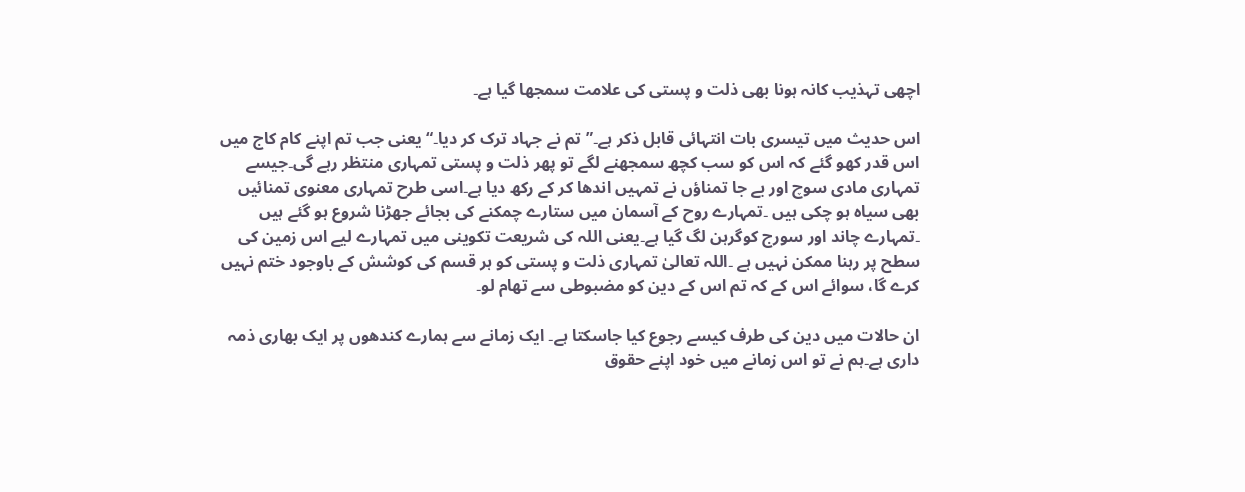اچھی تہذیب کانہ ہونا بھی ذلت و پستی کی علامت سمجھا گیا ہے۔

اس حدیث میں تیسری بات انتہائی قابل ذکر ہے۔”تم نے جہاد ترک کر دیا۔“ یعنی جب تم اپنے کام کاج میں اس قدر کھو گئے کہ اس کو سب کچھ سمجھنے لگے تو پھر ذلت و پستی تمہاری منتظر رہے گی۔جیسے تمہاری مادی سوچ اور بے جا تمناؤں نے تمہیں اندھا کر کے رکھ دیا ہے۔اسی طرح تمہاری معنوی تمنائیں بھی سیاہ ہو چکی ہیں ۔تمہارے روح کے آسمان میں ستارے چمکنے کی بجائے جھڑنا شروع ہو گئے ہیں ۔تمہارے چاند اور سورج کوگرہن لگ گیا ہے۔یعنی اللہ کی شریعت تکوینی میں تمہارے لیے اس زمین کی سطح پر رہنا ممکن نہیں ہے ۔اللہ تعالیٰ تمہاری ذلت و پستی کو ہر قسم کی کوشش کے باوجود ختم نہیں کرے گا، سوائے اس کے کہ تم اس کے دین کو مضبوطی سے تھام لو۔

ان حالات میں دین کی طرف کیسے رجوع کیا جاسکتا ہے۔ ایک زمانے سے ہمارے کندھوں پر ایک بھاری ذمہ داری ہے۔ہم نے تو اس زمانے میں خود اپنے حقوق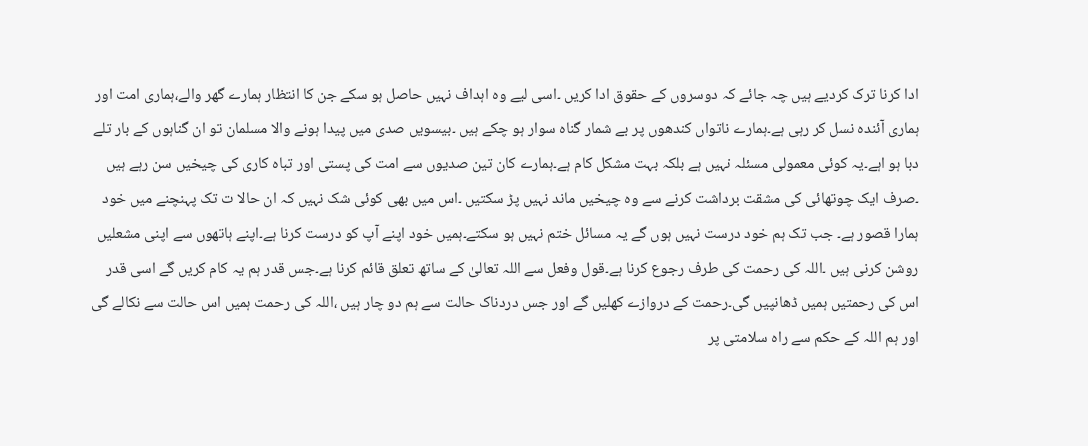ادا کرنا ترک کردیے ہیں چہ جائے کہ دوسروں کے حقوق ادا کریں ۔اسی لیے وہ اہداف نہیں حاصل ہو سکے جن کا انتظار ہمارے گھر والے،ہماری امت اور ہماری آئندہ نسل کر رہی ہے۔ہمارے ناتواں کندھوں پر بے شمار گناہ سوار ہو چکے ہیں ۔بیسویں صدی میں پیدا ہونے والا مسلمان تو ان گناہوں کے بار تلے دبا ہو اہے۔یہ کوئی معمولی مسئلہ نہیں ہے بلکہ بہت مشکل کام ہے۔ہمارے کان تین صدیوں سے امت کی پستی اور تباہ کاری کی چیخیں سن رہے ہیں ۔صرف ایک چوتھائی کی مشقت برداشت کرنے سے وہ چیخیں ماند نہیں پڑ سکتیں ۔اس میں بھی کوئی شک نہیں کہ ان حالا ت تک پہنچنے میں خود ہمارا قصور ہے۔ جب تک ہم خود درست نہیں ہوں گے یہ مسائل ختم نہیں ہو سکتے۔ہمیں خود اپنے آپ کو درست کرنا ہے۔اپنے ہاتھوں سے اپنی مشعلیں روشن کرنی ہیں ۔اللہ کی رحمت کی طرف رجوع کرنا ہے۔قول وفعل سے اللہ تعالیٰ کے ساتھ تعلق قائم کرنا ہے۔جس قدر ہم یہ کام کریں گے اسی قدر اس کی رحمتیں ہمیں ڈھانپیں گی۔رحمت کے دروازے کھلیں گے اور جس دردناک حالت سے ہم دو چار ہیں ،اللہ کی رحمت ہمیں اس حالت سے نکالے گی اور ہم اللہ کے حکم سے راہ سلامتی پر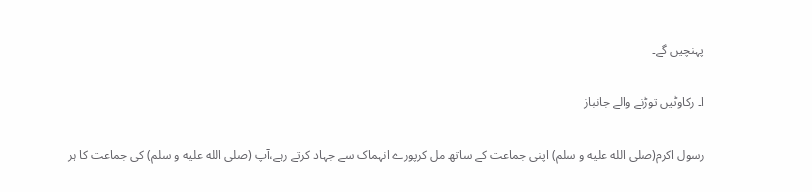پہنچیں گے۔

ا۔ رکاوٹیں توڑنے والے جانباز

رسول اکرم(صلى الله عليه و سلم) اپنی جماعت کے ساتھ مل کرپورے انہماک سے جہاد کرتے رہے،آپ (صلى الله عليه و سلم) کی جماعت کا ہر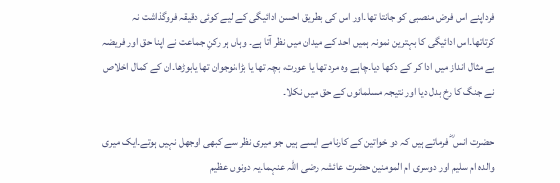فرداپنے اس فرض منصبی کو جانتا تھا۔اور اس کی بطریق احسن ادائیگی کے لیے کوئی دقیقہ فروگذاشت نہ کرتاتھا۔اس ادائیگی کا بہترین نمونہ ہمیں احد کے میدان میں نظر آتا ہے۔ وہاں ہر رکنِ جماعت نے اپنا حق اور فریضہ بے مثال انداز میں ادا کر کے دکھا دیا۔چاہے وہ مرد تھا یا عورت، بچہ تھا یا بڑا،نوجوان تھا یابوڑھا۔ان کے کمال اخلاص نے جنگ کا رخ بدل دیا اور نتیجہ مسلمانوں کے حق میں نکلا۔

حضرت انس ؓ فرماتے ہیں کہ دو خواتین کے کارنامے ایسے ہیں جو میری نظر سے کبھی اوجھل نہیں ہوتے۔ایک میری والدہ ام سلیم اور دوسری ام المومنین حضرت عائشہ رضی اللہ عنہما۔یہ دونوں عظیم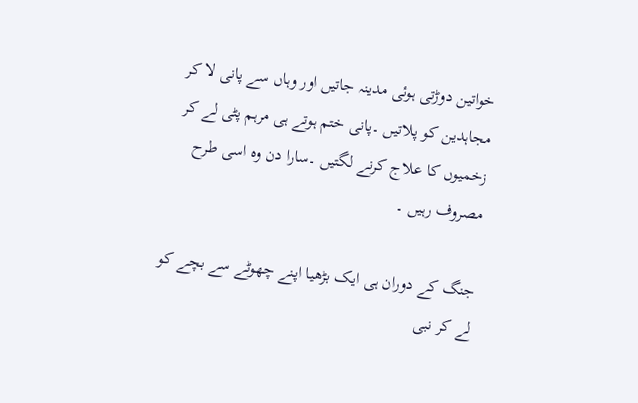خواتین دوڑتی ہوئی مدینہ جاتیں اور وہاں سے پانی لا کر مجاہدین کو پلاتیں ۔پانی ختم ہوتے ہی مرہم پٹی لے کر زخمیوں کا علاج کرنے لگتیں ۔سارا دن وہ اسی طرح مصروف رہیں ۔

جنگ کے دوران ہی ایک بڑھیا اپنے چھوٹے سے بچے کو لے کر نبی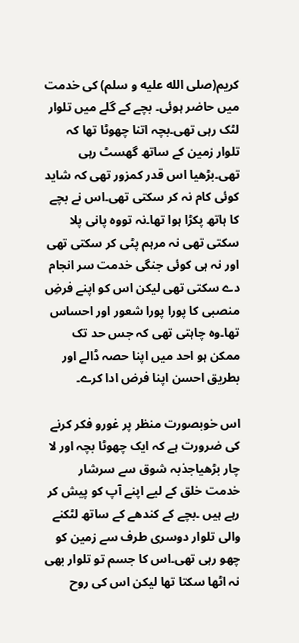کریم(صلى الله عليه و سلم) کی خدمت میں حاضر ہوئی۔ بچے کے گلے میں تلوار لٹک رہی تھی۔بچہ اتنا چھوٹا تھا کہ تلوار زمین کے ساتھ گھسٹ رہی تھی۔بڑھیا اس قدر کمزور تھی کہ شاید کوئی کام نہ کر سکتی تھی۔اس نے بچے کا ہاتھ پکڑا ہوا تھا۔نہ تووہ پانی پلا سکتی تھی نہ مرہم پٹی کر سکتی تھی اور نہ ہی کوئی جنگی خدمت سر انجام دے سکتی تھی لیکن اس کو اپنے فرضِ منصبی کا پورا پورا شعور اور احساس تھا۔وہ چاہتی تھی کہ جس حد تک ممکن ہو احد میں اپنا حصہ ڈالے اور بطریق احسن اپنا فرض ادا کرے۔

اس خوبصورت منظر پر غورو فکر کرنے کی ضرورت ہے کہ ایک چھوٹا بچہ اور لا چار بڑھیاجذبہ شوق سے سرشار خدمت خلق کے لیے اپنے آپ کو پیش کر رہے ہیں ۔بچے کے کندھے کے ساتھ لٹکنے والی تلوار دوسری طرف سے زمین کو چھو رہی تھی۔اس کا جسم تو تلوار بھی نہ اٹھا سکتا تھا لیکن اس کی روح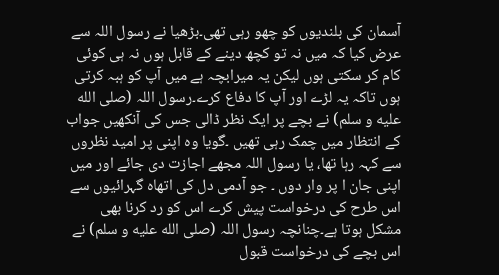آسمان کی بلندیوں کو چھو رہی تھی۔بڑھیا نے رسول اللہ سے عرض کیا کہ میں نہ تو کچھ دینے کے قابل ہوں نہ ہی کوئی کام کر سکتی ہوں لیکن یہ میرابچہ ہے میں آپ کو ہبہ کرتی ہوں تاکہ یہ لڑے اور آپ کا دفاع کرے۔رسول اللہ (صلى الله عليه و سلم) نے بچے پر ایک نظر ڈالی جس کی آنکھیں جواب کے انتظار میں چمک رہی تھیں ۔گویا وہ اپنی پر امید نظروں سے کہہ رہا تھا، یا رسول اللہ مجھے اجازت دی جائے اور میں اپنی جان ا پر وار دوں ۔ جو آدمی دل کی اتھاہ گہرائیوں سے اس طرح کی درخواست پیش کرے اس کو رد کرنا بھی مشکل ہوتا ہے۔چنانچہ رسول اللہ (صلى الله عليه و سلم) نے اس بچے کی درخواست قبول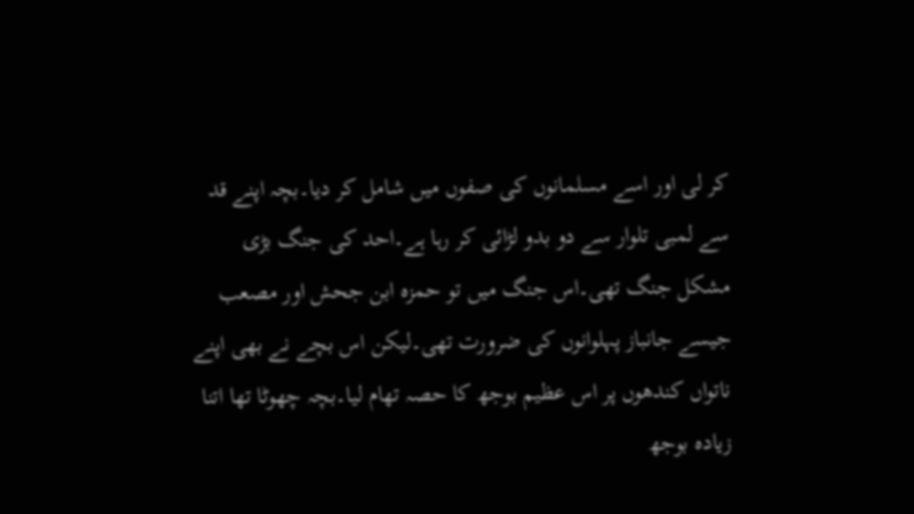کر لی اور اسے مسلمانوں کی صفوں میں شامل کر دیا۔بچہ اپنے قد سے لمبی تلوار سے دو بدو لڑائی کر رہا ہے۔احد کی جنگ بڑی مشکل جنگ تھی۔اس جنگ میں تو حمزہ ابن جحش اور مصعب جیسے جانباز پہلوانوں کی ضرورت تھی۔لیکن اس بچے نے بھی اپنے ناتواں کندھوں پر اس عظیم بوجھ کا حصہ تھام لیا۔بچہ چھوٹا تھا اتنا زیادہ بوجھ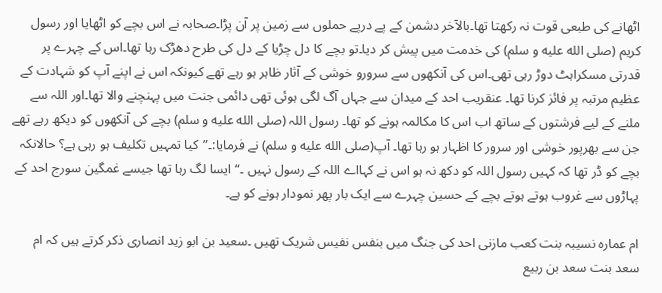اٹھانے کی طبعی قوت نہ رکھتا تھا۔بالآخر دشمن کے پے درپے حملوں سے زمین پر آن پڑا۔صحابہ نے اس بچے کو اٹھایا اور رسول کریم (صلى الله عليه و سلم) کی خدمت میں پیش کر دیا۔تو بچے کا دل چڑیا کے دل کی طرح دھڑک رہا تھا۔اس کے چہرے پر قدرتی مسکراہٹ دوڑ رہی تھی۔اس کی آنکھوں سے سرورو خوشی کے آثار ظاہر ہو رہے تھے کیونکہ اس نے اپنے آپ کو شہادت کے عظیم مرتبہ پر فائز کرنا تھا۔ عنقریب احد کے میدان سے جہاں آگ لگی ہوئی تھی دائمی جنت میں پہنچنے والا تھا۔اور اللہ سے ملنے کے لیے فرشتوں کے ساتھ اب اس کا مکالمہ ہونے کو تھا۔ رسول اللہ (صلى الله عليه و سلم) بچے کی آنکھوں کو دیکھ رہے تھے جن سے بھرپور خوشی اور سرور کا اظہار ہو رہا تھا۔ آپ(صلى الله عليه و سلم) نے فرمایا:۔”کیا تمہیں تکلیف ہو رہی ہے؟ حالانکہ بچے کو ڈر تھا کہ کہیں رسول اللہ کو دکھ نہ ہو اس نے کہااے اللہ کے رسول نہیں ۔“ایسا لگ رہا تھا جیسے غمگین سورج احد کے پہاڑوں سے غروب ہوتے ہوتے بچے کے حسین چہرے سے ایک بار پھر نمودار ہونے کو ہے۔

ام عمارہ نسیبہ بنت کعب مازنی احد کی جنگ میں بنفس نفیس شریک تھیں ۔سعید بن ابو زید انصاری ذکر کرتے ہیں کہ ام سعد بنت سعد بن ربیع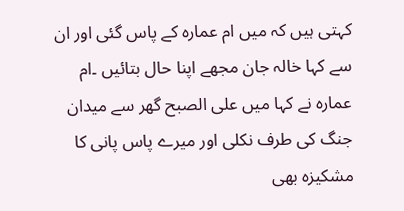کہتی ہیں کہ میں ام عمارہ کے پاس گئی اور ان سے کہا خالہ جان مجھے اپنا حال بتائیں ۔ام عمارہ نے کہا میں علی الصبح گھر سے میدان جنگ کی طرف نکلی اور میرے پاس پانی کا مشکیزہ بھی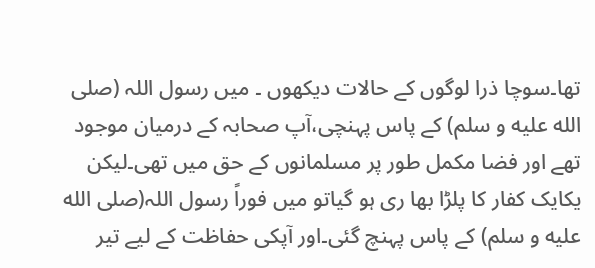تھا۔سوچا ذرا لوگوں کے حالات دیکھوں ۔ میں رسول اللہ (صلى الله عليه و سلم) کے پاس پہنچی،آپ صحابہ کے درمیان موجود تھے اور فضا مکمل طور پر مسلمانوں کے حق میں تھی۔لیکن یکایک کفار کا پلڑا بھا ری ہو گیاتو میں فوراً رسول اللہ(صلى الله عليه و سلم) کے پاس پہنچ گئی۔اور آپکی حفاظت کے لیے تیر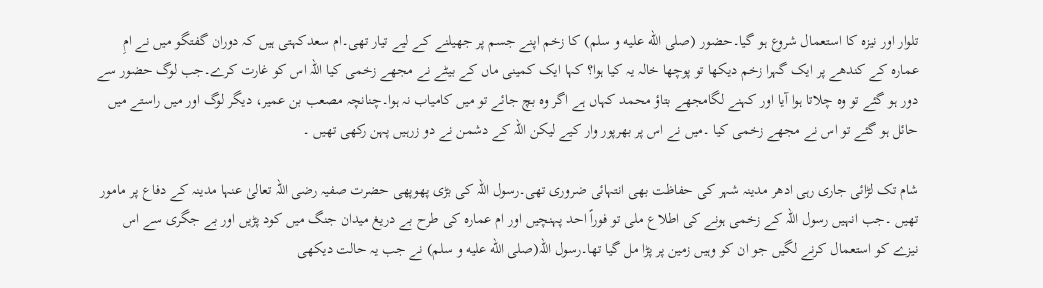تلوار اور نیزہ کا استعمال شروع ہو گیا۔حضور (صلى الله عليه و سلم) کا زخم اپنے جسم پر جھیلنے کے لیے تیار تھی۔ام سعدکہتی ہیں کہ دوران گفتگو میں نے امِ عمارہ کے کندھے پر ایک گہرا زخم دیکھا تو پوچھا خالہ یہ کیا ہوا؟ کہا ایک کمینی ماں کے بیٹے نے مجھے زخمی کیا اللہ اس کو غارت کرے۔جب لوگ حضور سے دور ہو گئے تو وہ چلاتا ہوا آیا اور کہنے لگامجھے بتاؤ محمد کہاں ہے اگر وہ بچ جائے تو میں کامیاب نہ ہوا۔چنانچہ مصعب بن عمیر، دیگر لوگ اور میں راستے میں حائل ہو گئے تو اس نے مجھے زخمی کیا ۔میں نے اس پر بھرپور وار کیے لیکن اللہ کے دشمن نے دو زرہیں پہن رکھی تھیں ۔

شام تک لڑائی جاری رہی ادھر مدینہ شہر کی حفاظت بھی انتہائی ضروری تھی۔رسول اللہ کی بڑی پھوپھی حضرت صفیہ رضی اللہ تعالیٰ عنہا مدینہ کے دفاع پر مامور تھیں ۔جب انہیں رسول اللہ کے زخمی ہونے کی اطلاع ملی تو فوراً احد پہنچیں اور ام عمارہ کی طرح بے دریغ میدان جنگ میں کود پڑیں اور بے جگری سے اس نیزے کو استعمال کرنے لگیں جو ان کو وہیں زمین پر پڑا مل گیا تھا۔رسول اللہ(صلى الله عليه و سلم) نے جب یہ حالت دیکھی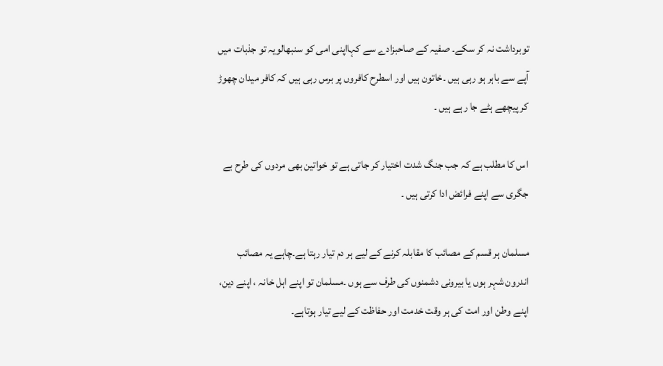توبرداشت نہ کر سکے۔ صفیہ کے صاحبزادے سے کہااپنی امی کو سنبھالویہ تو جذبات میں آپے سے باہر ہو رہی ہیں ۔خاتون ہیں اور اسطرح کافروں پر برس رہی ہیں کہ کافر میدان چھوڑ کر پیچھے ہٹے جا رہے ہیں ۔

اس کا مطلب ہے کہ جب جنگ شدت اختیار کر جاتی ہے تو خواتین بھی مردوں کی طرح بے جگری سے اپنے فرائض ادا کرتی ہیں ۔

مسلمان ہر قسم کے مصائب کا مقابلہ کرنے کے لیے ہر دم تیار رہتا ہے۔چاہے یہ مصائب اندرون شہر ہوں یا بیرونی دشمنوں کی طرف سے ہوں ۔مسلمان تو اپنے اہل خانہ ، اپنے دین، اپنے وطن اور امت کی ہر وقت خدمت اور حفاظت کے لیے تیار ہوتاہے۔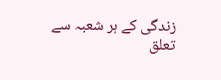زندگی کے ہر شعبہ سے تعلق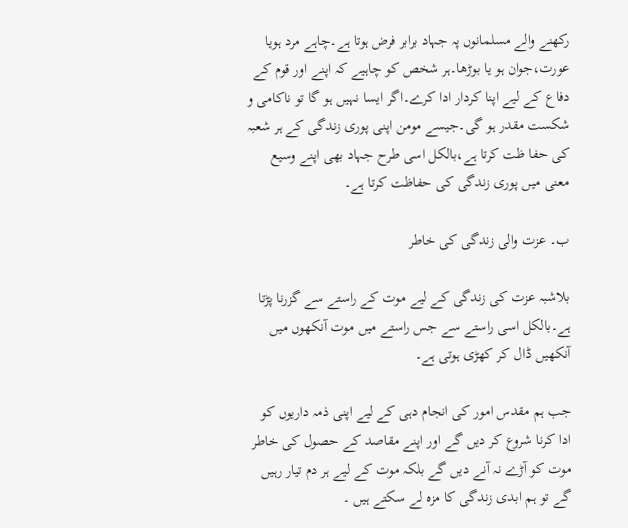رکھنے والے مسلمانوں پہ جہاد برابر فرض ہوتا ہے۔چاہے مرد ہویا عورت،جوان ہو یا بوڑھا۔ہر شخص کو چاہیے کہ اپنے اور قوم کے دفاع کے لیے اپنا کردار ادا کرے۔اگر ایسا نہیں ہو گا تو ناکامی و شکست مقدر ہو گی۔جیسے مومن اپنی پوری زندگی کے ہر شعبہ کی حفا ظت کرتا ہے،بالکل اسی طرح جہاد بھی اپنے وسیع معنی میں پوری زندگی کی حفاظت کرتا ہے۔

ب۔ عزت والی زندگی کی خاطر

بلاشبہ عزت کی زندگی کے لیے موت کے راستے سے گزرنا پڑتا ہے۔بالکل اسی راستے سے جس راستے میں موت آنکھوں میں آنکھیں ڈال کر کھڑی ہوتی ہے۔

جب ہم مقدس امور کی انجام دہی کے لیے اپنی ذمہ داریوں کو ادا کرنا شروع کر دیں گے اور اپنے مقاصد کے حصول کی خاطر موت کو آڑے نہ آنے دیں گے بلکہ موت کے لیے ہر دم تیار رہیں گے تو ہم ابدی زندگی کا مزہ لے سکتے ہیں ۔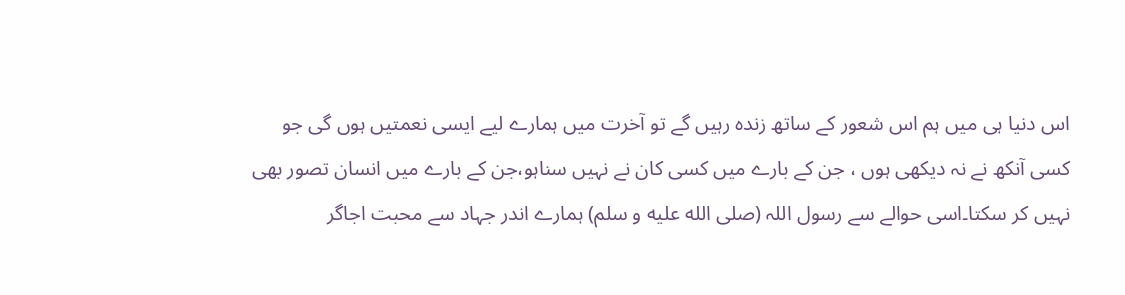اس دنیا ہی میں ہم اس شعور کے ساتھ زندہ رہیں گے تو آخرت میں ہمارے لیے ایسی نعمتیں ہوں گی جو کسی آنکھ نے نہ دیکھی ہوں ، جن کے بارے میں کسی کان نے نہیں سناہو،جن کے بارے میں انسان تصور بھی نہیں کر سکتا۔اسی حوالے سے رسول اللہ (صلى الله عليه و سلم) ہمارے اندر جہاد سے محبت اجاگر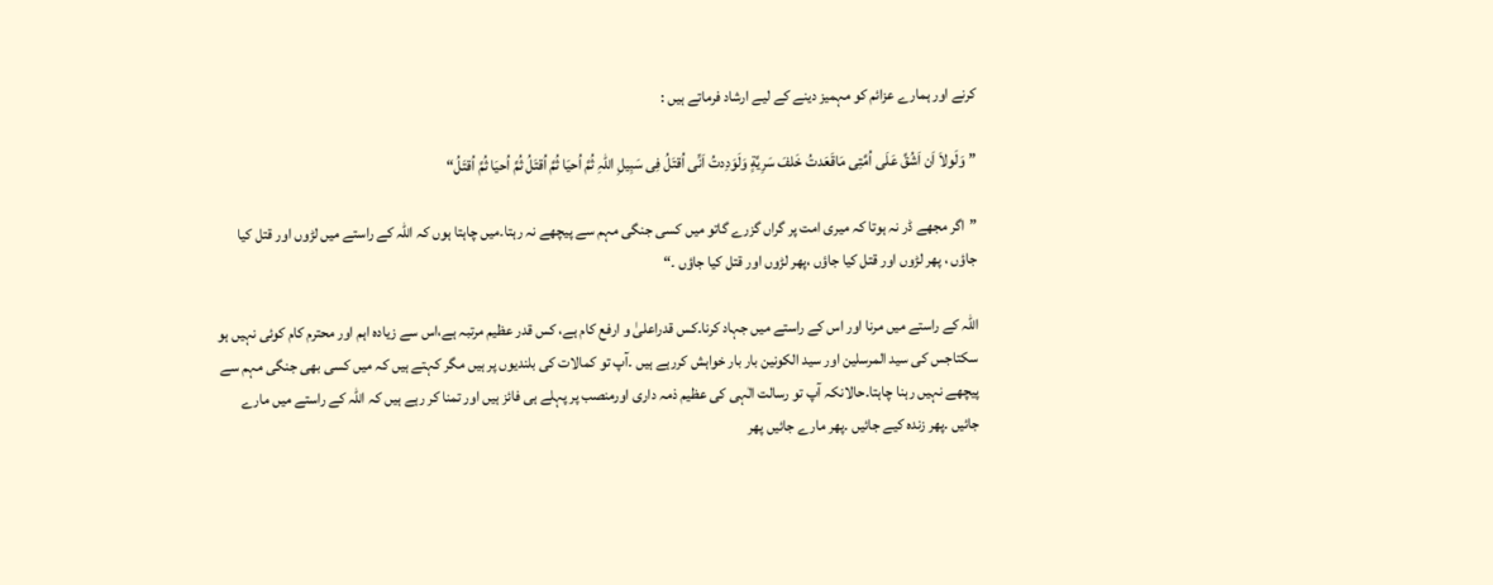کرنے اور ہمارے عزائم کو مہمیز دینے کے لیے ارشاد فرماتے ہیں :

”وَلَولاَ اَن اَشُقَّ عَلَی اُمَّتِی مَاقَعَدتُ خَلفَ سَرِیَّةٍ وَلَوَدِدتُ اَنِّی اُقتَلُ فِی سَبِیلِ اللّٰہِ ثُمَّ اُحیَا ثُمَّ اُقتَلُ ثُمَّ اُحیَا ثُمَّ اُقتَلُ“

”اگر مجھے ڈر نہ ہوتا کہ میری امت پر گراں گزرے گاتو میں کسی جنگی مہم سے پیچھے نہ رہتا۔میں چاہتا ہوں کہ اللہ کے راستے میں لڑوں اور قتل کیا جاؤں ، پھر لڑوں اور قتل کیا جاؤں ،پھر لڑوں اور قتل کیا جاؤں ۔“

اللہ کے راستے میں مرنا اور اس کے راستے میں جہاد کرنا۔کس قدراعلیٰ و ارفع کام ہے، کس قدر عظیم مرتبہ ہے،اس سے زیادہ اہم اور محترم کام کوئی نہیں ہو سکتاجس کی سید المرسلین اور سید الکونین بار بار خواہش کررہے ہیں ۔آپ تو کمالات کی بلندیوں پر ہیں مگر کہتے ہیں کہ میں کسی بھی جنگی مہم سے پیچھے نہیں رہنا چاہتا۔حالانکہ آپ تو رسالت الٰہی کی عظیم ذمہ داری اورمنصب پر پہلے ہی فائز ہیں اور تمنا کر رہے ہیں کہ اللہ کے راستے میں مارے جائیں ۔پھر زندہ کیے جائیں ۔پھر مارے جائیں پھر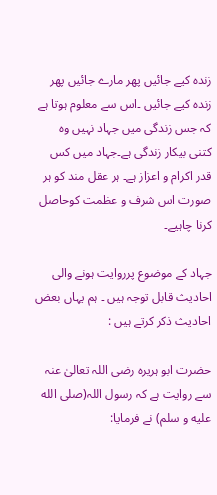زندہ کیے جائیں پھر مارے جائیں پھر زندہ کیے جائیں ۔اس سے معلوم ہوتا ہے کہ جس زندگی میں جہاد نہیں وہ کتنی بیکار زندگی ہے۔جہاد میں کس قدر اکرام و اعزاز ہے۔ ہر عقل مند کو ہر صورت اس شرف و عظمت کوحاصل کرنا چاہیے۔

جہاد کے موضوع پرروایت ہونے والی احادیث قابل توجہ ہیں ۔ ہم یہاں بعض احادیث ذکر کرتے ہیں :

حضرت ابو ہریرہ رضی اللہ تعالیٰ عنہ سے روایت ہے کہ رسول اللہ(صلى الله عليه و سلم) نے فرمایا: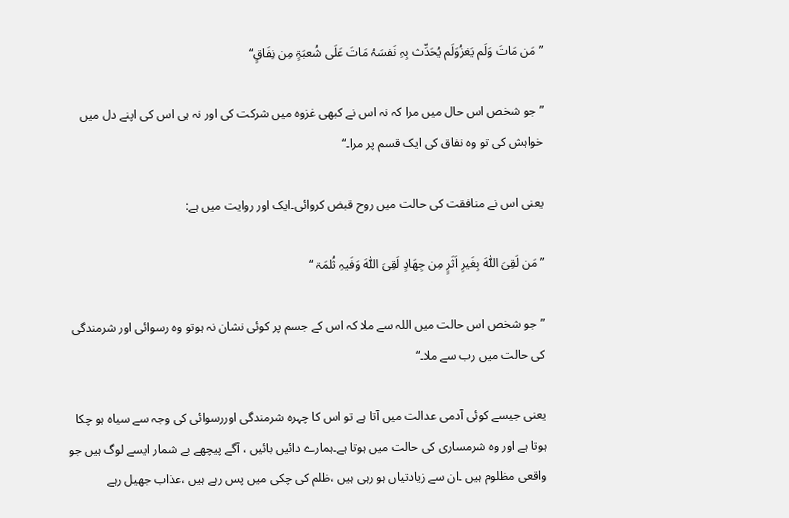”مَن مَاتَ وَلَم یَغزُوَلَم یُحَدِّث بِہِ نَفسَہُ مَاتَ عَلَی شُعبَۃٍ مِن نِفَاقٍ“

” جو شخص اس حال میں مرا کہ نہ اس نے کبھی غزوہ میں شرکت کی اور نہ ہی اس کی اپنے دل میں خواہش کی تو وہ نفاق کی ایک قسم پر مرا۔“

یعنی اس نے منافقت کی حالت میں روح قبض کروائی۔ایک اور روایت میں ہے:

”مَن لَقِیَ اللّٰہَ بِغَیرِ اَثَرٍ مِن جِھَادٍ لَقِیَ اللّٰہَ وَفَیہِ ثُلمَۃ “

”جو شخص اس حالت میں اللہ سے ملا کہ اس کے جسم پر کوئی نشان نہ ہوتو وہ رسوائی اور شرمندگی کی حالت میں رب سے ملا۔“

یعنی جیسے کوئی آدمی عدالت میں آتا ہے تو اس کا چہرہ شرمندگی اوررسوائی کی وجہ سے سیاہ ہو چکا ہوتا ہے اور وہ شرمساری کی حالت میں ہوتا ہے۔ہمارے دائیں بائیں ، آگے پیچھے بے شمار ایسے لوگ ہیں جو واقعی مظلوم ہیں ۔ان سے زیادتیاں ہو رہی ہیں ،ظلم کی چکی میں پس رہے ہیں ،عذاب جھیل رہے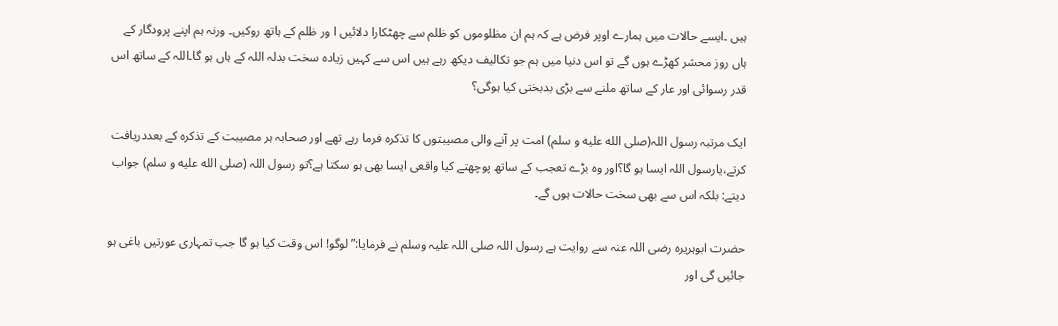ہیں ۔ایسے حالات میں ہمارے اوپر فرض ہے کہ ہم ان مظلوموں کو ظلم سے چھٹکارا دلائیں ا ور ظلم کے ہاتھ روکیں۔ ورنہ ہم اپنے پرودگار کے ہاں روز محشر کھڑے ہوں گے تو اس دنیا میں ہم جو تکالیف دیکھ رہے ہیں اس سے کہیں زیادہ سخت بدلہ اللہ کے ہاں ہو گا۔اللہ کے ساتھ اس قدر رسوائی اور عار کے ساتھ ملنے سے بڑی بدبختی کیا ہوگی؟

ایک مرتبہ رسول اللہ(صلى الله عليه و سلم) امت پر آنے والی مصیبتوں کا تذکرہ فرما رہے تھے اور صحابہ ہر مصیبت کے تذکرہ کے بعددریافت کرتے،یارسول اللہ ایسا ہو گا؟اور وہ بڑے تعجب کے ساتھ پوچھتے کیا واقعی ایسا بھی ہو سکتا ہے؟تو رسول اللہ (صلى الله عليه و سلم) جواب دیتے: بلکہ اس سے بھی سخت حالات ہوں گے۔

حضرت ابوہریرہ رضی اللہ عنہ سے روایت ہے رسول اللہ صلی اللہ علیہ وسلم نے فرمایا:”لوگو! اس وقت کیا ہو گا جب تمہاری عورتیں باغی ہو جائیں گی اور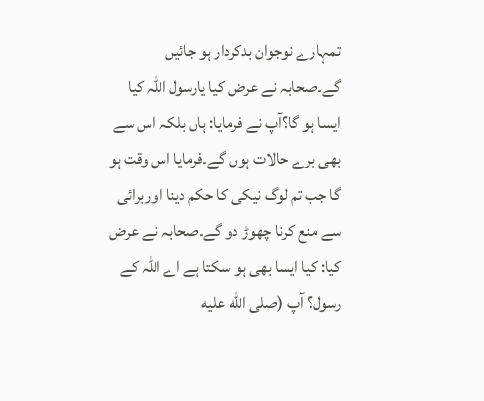تمہارے نوجوان بدکردار ہو جائیں گے۔صحابہ نے عرض کیا یارسول اللہ کیا ایسا ہو گا؟آپ نے فرمایا: ہاں بلکہ اس سے بھی برے حالات ہوں گے۔فرمایا اس وقت ہو گا جب تم لوگ نیکی کا حکم دینا اوربرائی سے منع کرنا چھوڑ دو گے۔صحابہ نے عرض کیا: کیا ایسا بھی ہو سکتا ہے اے اللہ کے رسول؟ آپ (صلى الله عليه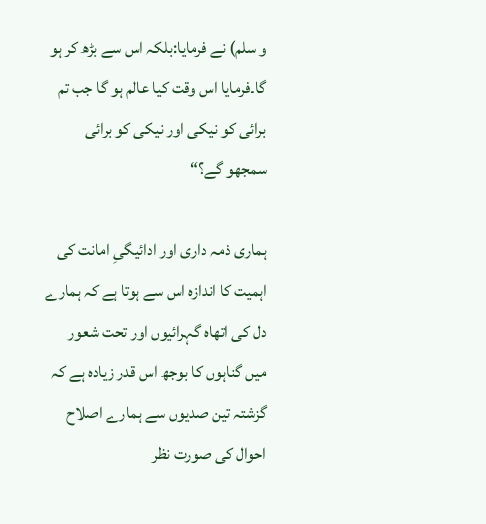و سلم) نے فرمایا:بلکہ اس سے بڑھ کر ہو گا۔فرمایا اس وقت کیا عالم ہو گا جب تم برائی کو نیکی اور نیکی کو برائی سمجھو گے؟“

ہماری ذمہ داری اور ادائیگیِ امانت کی اہمیت کا اندازہ اس سے ہوتا ہے کہ ہمارے دل کی اتھاہ گہرائیوں اور تحت شعور میں گناہوں کا بوجھ اس قدر زیادہ ہے کہ گزشتہ تین صدیوں سے ہمارے اصلاح احوال کی صورت نظر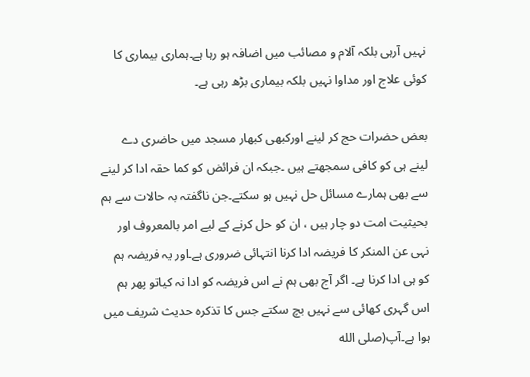نہیں آرہی بلکہ آلام و مصائب میں اضافہ ہو رہا ہے۔ہماری بیماری کا کوئی علاج اور مداوا نہیں بلکہ بیماری بڑھ رہی ہے۔

بعض حضرات حج کر لینے اورکبھی کبھار مسجد میں حاضری دے لینے ہی کو کافی سمجھتے ہیں ۔جبکہ ان فرائض کو کما حقہ ادا کر لینے سے بھی ہمارے مسائل حل نہیں ہو سکتے۔جن ناگفتہ بہ حالات سے ہم بحیثیت امت دو چار ہیں ، ان کو حل کرنے کے لیے امر بالمعروف اور نہی عن المنکر کا فریضہ ادا کرنا انتہائی ضروری ہے۔اور یہ فریضہ ہم کو ہی ادا کرنا ہے۔ اگر آج بھی ہم نے اس فریضہ کو ادا نہ کیاتو پھر ہم اس گہری کھائی سے نہیں بچ سکتے جس کا تذکرہ حدیث شریف میں ہوا ہے۔آپ(صلى الله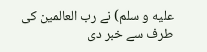عليه و سلم) نے رب العالمین کی طرف سے خبر دی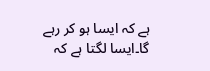ہے کہ ایسا ہو کر رہے گا۔ایسا لگتا ہے کہ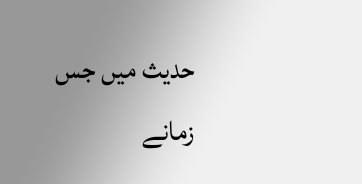حدیث میں جس زمانے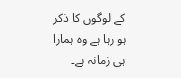کے لوگوں کا ذکر ہو رہا ہے وہ ہمارا ہی زمانہ ہے۔